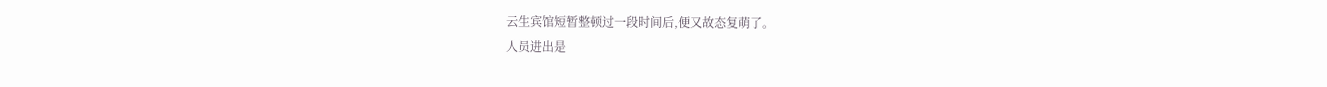云生宾馆短暂整顿过一段时间后,便又故态复萌了。
人员进出是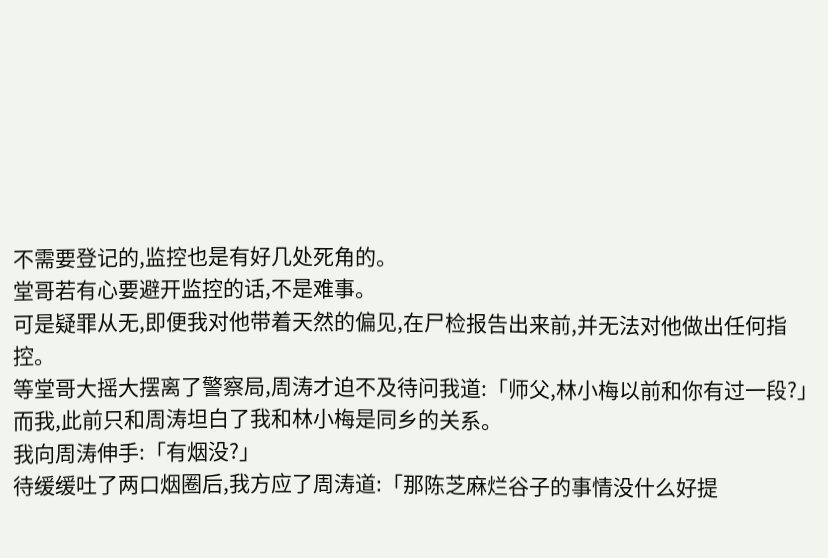不需要登记的,监控也是有好几处死角的。
堂哥若有心要避开监控的话,不是难事。
可是疑罪从无,即便我对他带着天然的偏见,在尸检报告出来前,并无法对他做出任何指控。
等堂哥大摇大摆离了警察局,周涛才迫不及待问我道:「师父,林小梅以前和你有过一段?」
而我,此前只和周涛坦白了我和林小梅是同乡的关系。
我向周涛伸手:「有烟没?」
待缓缓吐了两口烟圈后,我方应了周涛道:「那陈芝麻烂谷子的事情没什么好提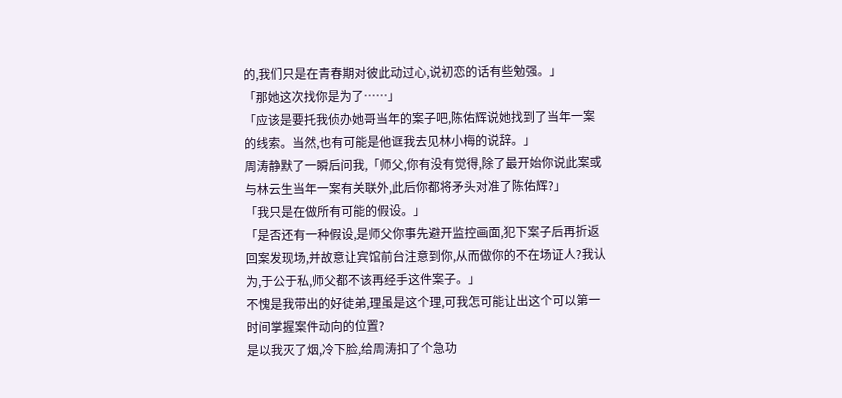的,我们只是在青春期对彼此动过心,说初恋的话有些勉强。」
「那她这次找你是为了……」
「应该是要托我侦办她哥当年的案子吧,陈佑辉说她找到了当年一案的线索。当然,也有可能是他诓我去见林小梅的说辞。」
周涛静默了一瞬后问我,「师父,你有没有觉得,除了最开始你说此案或与林云生当年一案有关联外,此后你都将矛头对准了陈佑辉?」
「我只是在做所有可能的假设。」
「是否还有一种假设,是师父你事先避开监控画面,犯下案子后再折返回案发现场,并故意让宾馆前台注意到你,从而做你的不在场证人?我认为,于公于私,师父都不该再经手这件案子。」
不愧是我带出的好徒弟,理虽是这个理,可我怎可能让出这个可以第一时间掌握案件动向的位置?
是以我灭了烟,冷下脸,给周涛扣了个急功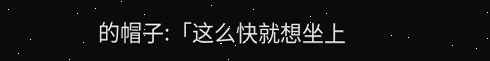的帽子:「这么快就想坐上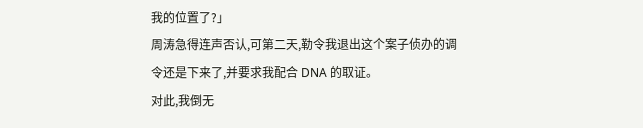我的位置了?」
周涛急得连声否认,可第二天,勒令我退出这个案子侦办的调令还是下来了,并要求我配合 DNA 的取证。
对此,我倒无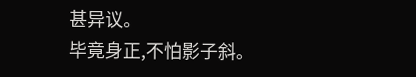甚异议。
毕竟身正,不怕影子斜。